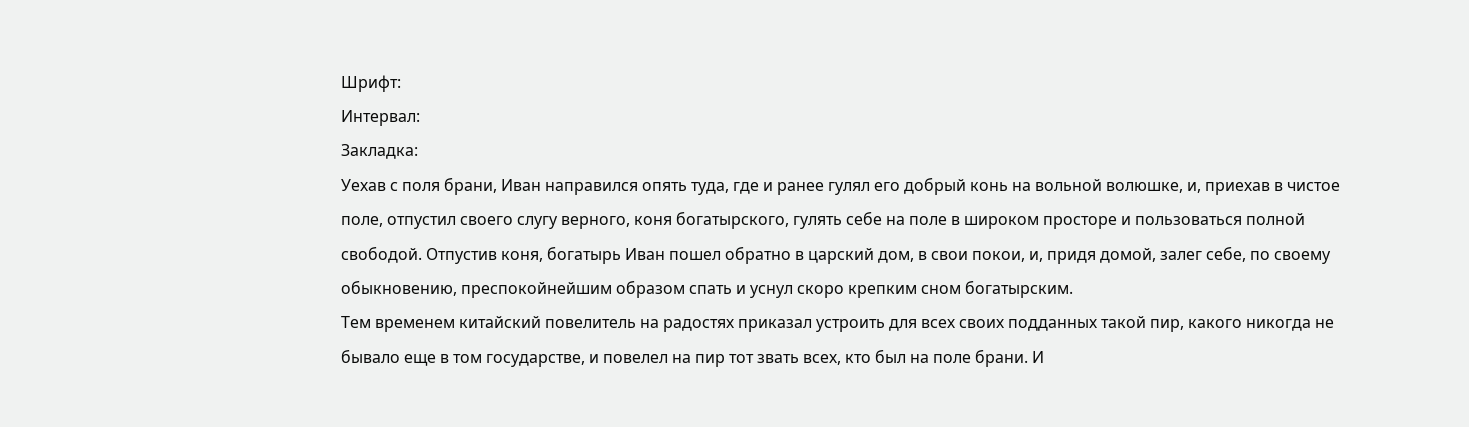Шрифт:
Интервал:
Закладка:
Уехав с поля брани, Иван направился опять туда, где и ранее гулял его добрый конь на вольной волюшке, и, приехав в чистое поле, отпустил своего слугу верного, коня богатырского, гулять себе на поле в широком просторе и пользоваться полной свободой. Отпустив коня, богатырь Иван пошел обратно в царский дом, в свои покои, и, придя домой, залег себе, по своему обыкновению, преспокойнейшим образом спать и уснул скоро крепким сном богатырским.
Тем временем китайский повелитель на радостях приказал устроить для всех своих подданных такой пир, какого никогда не бывало еще в том государстве, и повелел на пир тот звать всех, кто был на поле брани. И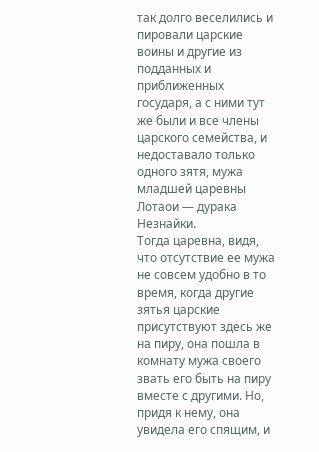так долго веселились и пировали царские воины и другие из подданных и приближенных государя, а с ними тут же были и все члены царского семейства, и недоставало только одного зятя, мужа младшей царевны Лотаои — дурака Незнайки.
Тогда царевна, видя, что отсутствие ее мужа не совсем удобно в то время, когда другие зятья царские присутствуют здесь же на пиру, она пошла в комнату мужа своего звать его быть на пиру вместе с другими. Но, придя к нему, она увидела его спящим, и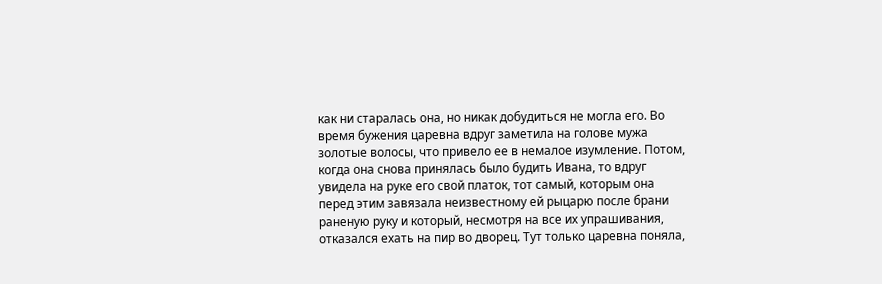как ни старалась она, но никак добудиться не могла его. Во время бужения царевна вдруг заметила на голове мужа золотые волосы, что привело ее в немалое изумление. Потом, когда она снова принялась было будить Ивана, то вдруг увидела на руке его свой платок, тот самый, которым она перед этим завязала неизвестному ей рыцарю после брани раненую руку и который, несмотря на все их упрашивания, отказался ехать на пир во дворец. Тут только царевна поняла,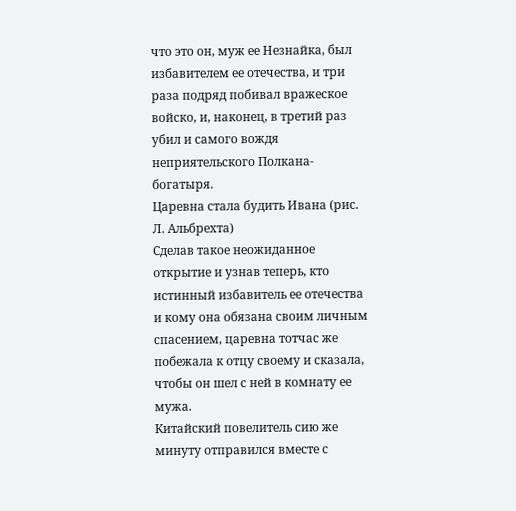что это он, муж ее Незнайка, был избавителем ее отечества, и три раза подряд побивал вражеское войско, и, наконец, в третий раз убил и самого вождя неприятельского Полкана-богатыря.
Царевна стала будить Ивана (рис. Л. Альбрехта)
Сделав такое неожиданное открытие и узнав теперь, кто истинный избавитель ее отечества и кому она обязана своим личным спасением, царевна тотчас же побежала к отцу своему и сказала, чтобы он шел с ней в комнату ее мужа.
Китайский повелитель сию же минуту отправился вместе с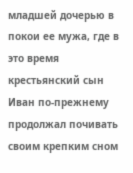младшей дочерью в покои ее мужа, где в это время крестьянский сын Иван по-прежнему продолжал почивать своим крепким сном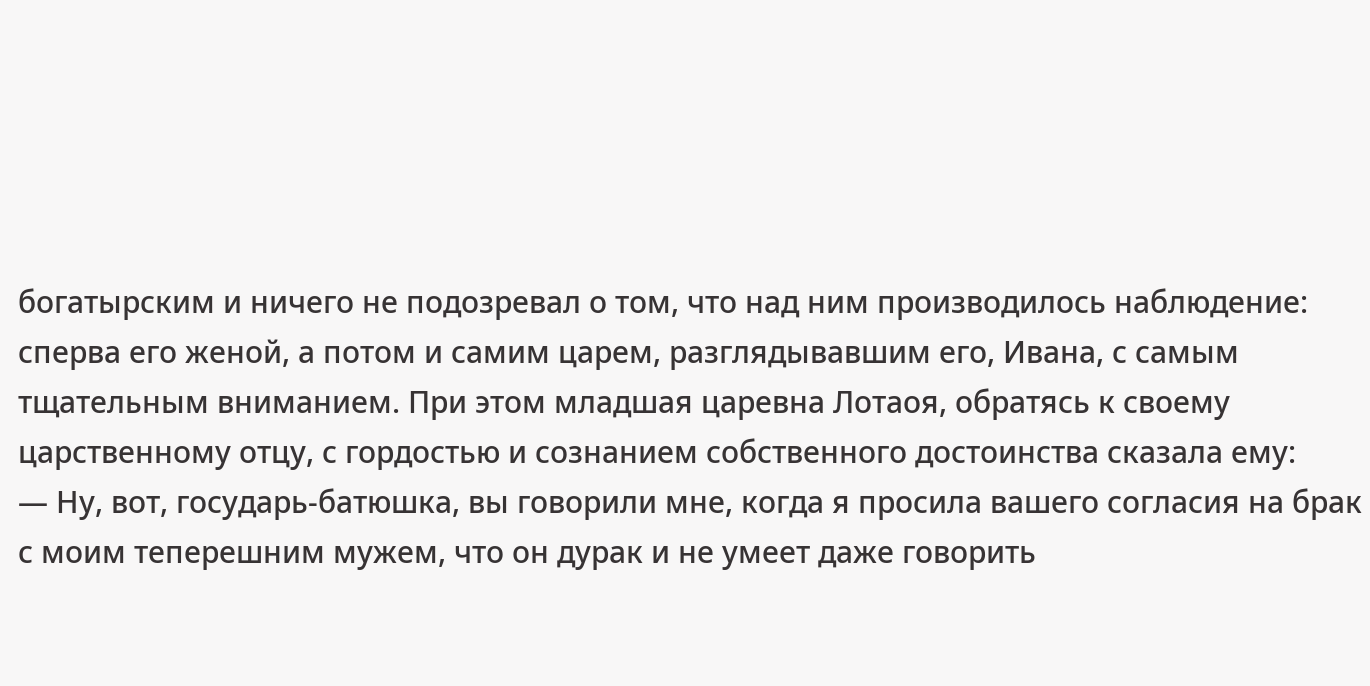богатырским и ничего не подозревал о том, что над ним производилось наблюдение: сперва его женой, а потом и самим царем, разглядывавшим его, Ивана, с самым тщательным вниманием. При этом младшая царевна Лотаоя, обратясь к своему царственному отцу, с гордостью и сознанием собственного достоинства сказала ему:
— Ну, вот, государь-батюшка, вы говорили мне, когда я просила вашего согласия на брак с моим теперешним мужем, что он дурак и не умеет даже говорить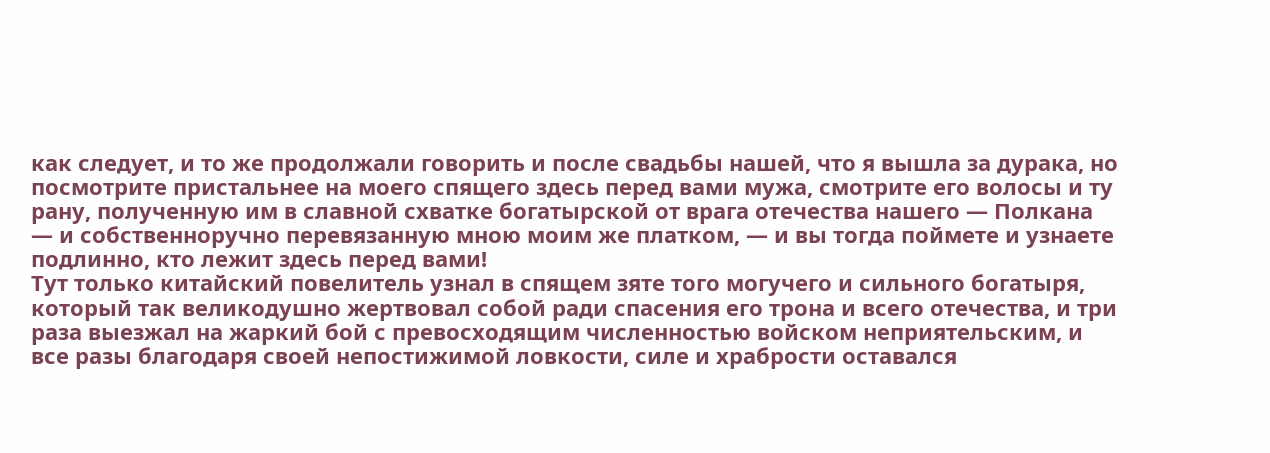как следует, и то же продолжали говорить и после свадьбы нашей, что я вышла за дурака, но посмотрите пристальнее на моего спящего здесь перед вами мужа, смотрите его волосы и ту рану, полученную им в славной схватке богатырской от врага отечества нашего — Полкана — и собственноручно перевязанную мною моим же платком, — и вы тогда поймете и узнаете подлинно, кто лежит здесь перед вами!
Тут только китайский повелитель узнал в спящем зяте того могучего и сильного богатыря, который так великодушно жертвовал собой ради спасения его трона и всего отечества, и три раза выезжал на жаркий бой с превосходящим численностью войском неприятельским, и все разы благодаря своей непостижимой ловкости, силе и храбрости оставался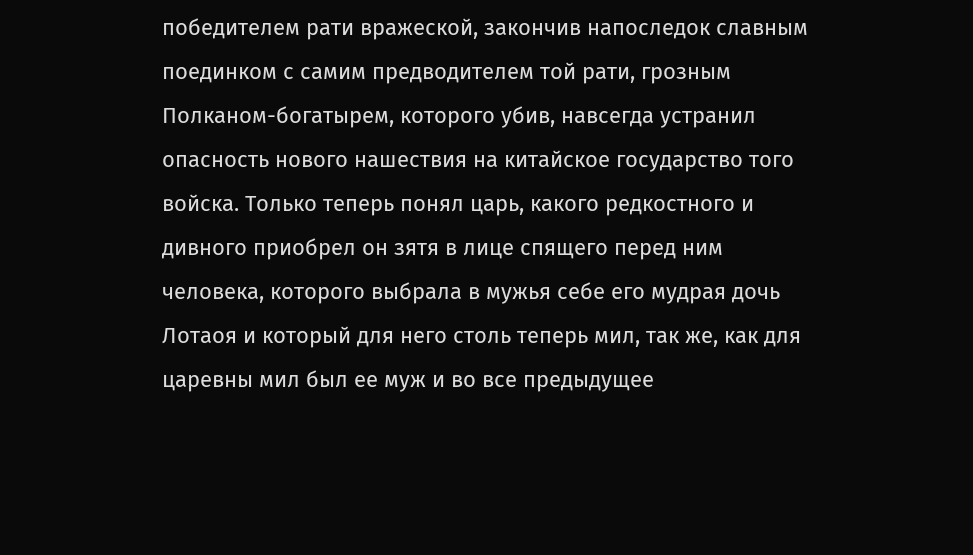победителем рати вражеской, закончив напоследок славным поединком с самим предводителем той рати, грозным Полканом-богатырем, которого убив, навсегда устранил опасность нового нашествия на китайское государство того войска. Только теперь понял царь, какого редкостного и дивного приобрел он зятя в лице спящего перед ним человека, которого выбрала в мужья себе его мудрая дочь Лотаоя и который для него столь теперь мил, так же, как для царевны мил был ее муж и во все предыдущее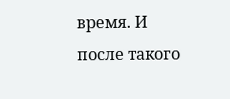время. И после такого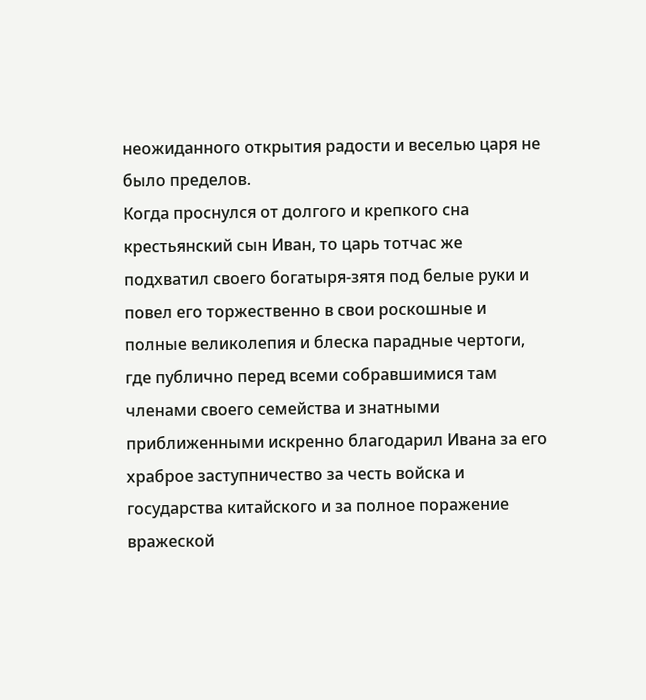неожиданного открытия радости и веселью царя не было пределов.
Когда проснулся от долгого и крепкого сна крестьянский сын Иван, то царь тотчас же подхватил своего богатыря-зятя под белые руки и повел его торжественно в свои роскошные и полные великолепия и блеска парадные чертоги, где публично перед всеми собравшимися там членами своего семейства и знатными приближенными искренно благодарил Ивана за его храброе заступничество за честь войска и государства китайского и за полное поражение вражеской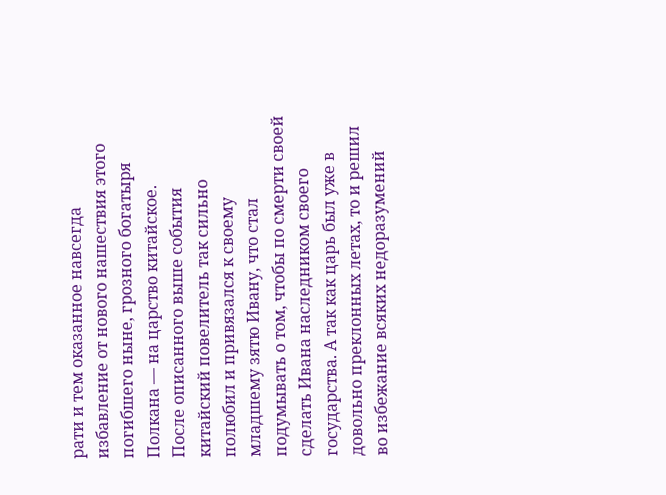рати и тем оказанное навсегда избавление от нового нашествия этого погибшего ныне, грозного богатыря Полкана — на царство китайское.
После описанного выше события китайский повелитель так сильно полюбил и привязался к своему младшему зятю Ивану, что стал подумывать о том, чтобы по смерти своей сделать Ивана наследником своего государства. А так как царь был уже в довольно преклонных летах, то и решил во избежание всяких недоразумений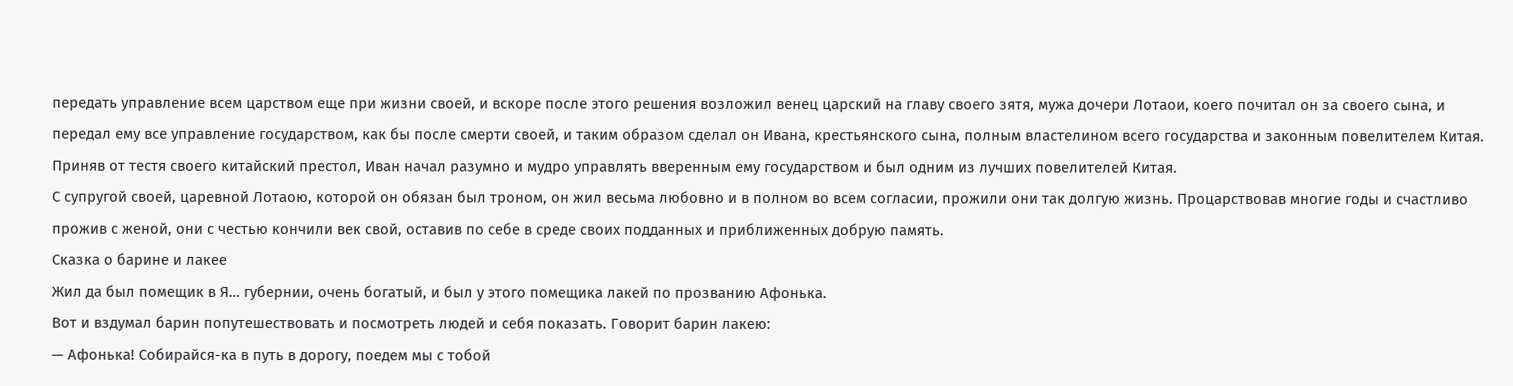передать управление всем царством еще при жизни своей, и вскоре после этого решения возложил венец царский на главу своего зятя, мужа дочери Лотаои, коего почитал он за своего сына, и передал ему все управление государством, как бы после смерти своей, и таким образом сделал он Ивана, крестьянского сына, полным властелином всего государства и законным повелителем Китая.
Приняв от тестя своего китайский престол, Иван начал разумно и мудро управлять вверенным ему государством и был одним из лучших повелителей Китая.
С супругой своей, царевной Лотаою, которой он обязан был троном, он жил весьма любовно и в полном во всем согласии, прожили они так долгую жизнь. Процарствовав многие годы и счастливо прожив с женой, они с честью кончили век свой, оставив по себе в среде своих подданных и приближенных добрую память.
Сказка о барине и лакее
Жил да был помещик в Я… губернии, очень богатый, и был у этого помещика лакей по прозванию Афонька.
Вот и вздумал барин попутешествовать и посмотреть людей и себя показать. Говорит барин лакею:
— Афонька! Собирайся-ка в путь в дорогу, поедем мы с тобой